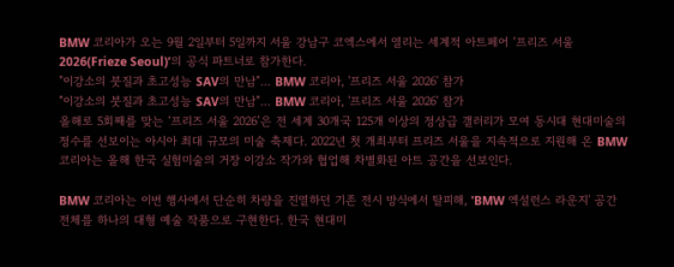BMW 코리아가 오는 9월 2일부터 5일까지 서울 강남구 코엑스에서 열리는 세계적 아트페어 ‘프리즈 서울 2026(Frieze Seoul)’의 공식 파트너로 참가한다.
"이강소의 붓질과 초고성능 SAV의 만남"… BMW 코리아, '프리즈 서울 2026' 참가
"이강소의 붓질과 초고성능 SAV의 만남"… BMW 코리아, '프리즈 서울 2026' 참가
올해로 5회째를 맞는 ‘프리즈 서울 2026’은 전 세계 30개국 125개 이상의 정상급 갤러리가 모여 동시대 현대미술의 정수를 선보이는 아시아 최대 규모의 미술 축제다. 2022년 첫 개최부터 프리즈 서울을 지속적으로 지원해 온 BMW 코리아는 올해 한국 실험미술의 거장 이강소 작가와 협업해 차별화된 아트 공간을 선보인다.

BMW 코리아는 이번 행사에서 단순히 차량을 진열하던 기존 전시 방식에서 탈피해, 'BMW 엑설런스 라운지' 공간 전체를 하나의 대형 예술 작품으로 구현한다. 한국 현대미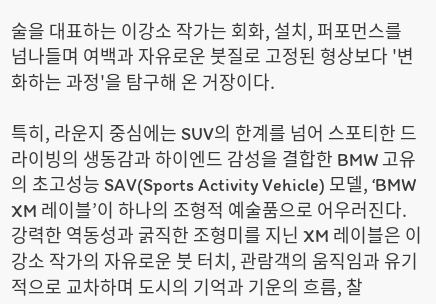술을 대표하는 이강소 작가는 회화, 설치, 퍼포먼스를 넘나들며 여백과 자유로운 붓질로 고정된 형상보다 '변화하는 과정'을 탐구해 온 거장이다.

특히, 라운지 중심에는 SUV의 한계를 넘어 스포티한 드라이빙의 생동감과 하이엔드 감성을 결합한 BMW 고유의 초고성능 SAV(Sports Activity Vehicle) 모델, ‘BMW XM 레이블’이 하나의 조형적 예술품으로 어우러진다. 강력한 역동성과 굵직한 조형미를 지닌 XM 레이블은 이강소 작가의 자유로운 붓 터치, 관람객의 움직임과 유기적으로 교차하며 도시의 기억과 기운의 흐름, 찰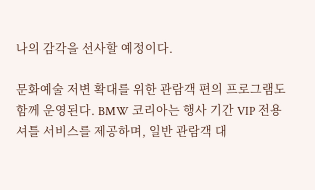나의 감각을 선사할 예정이다.

문화예술 저변 확대를 위한 관람객 편의 프로그램도 함께 운영된다. BMW 코리아는 행사 기간 VIP 전용 셔틀 서비스를 제공하며, 일반 관람객 대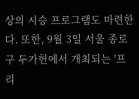상의 시승 프로그램도 마련한다. 또한, 9월 3일 서울 종로구 두가헌에서 개최되는 '프리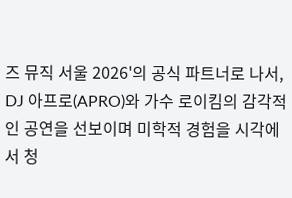즈 뮤직 서울 2026'의 공식 파트너로 나서, DJ 아프로(APRO)와 가수 로이킴의 감각적인 공연을 선보이며 미학적 경험을 시각에서 청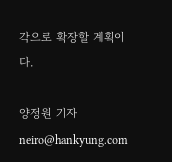각으로 확장할 계획이다.

양정원 기자 neiro@hankyung.com